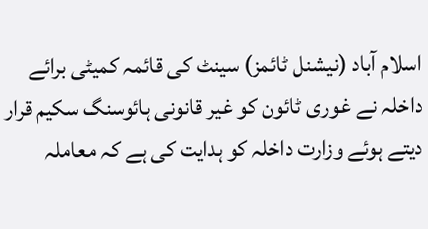اسلام آباد (نیشنل ٹائمز) سینٹ کی قائمہ کمیٹی برائے داخلہ نے غوری ٹائون کو غیر قانونی ہائوسنگ سکیم قرار دیتے ہوئے وزارت داخلہ کو ہدایت کی ہے کہ معاملہ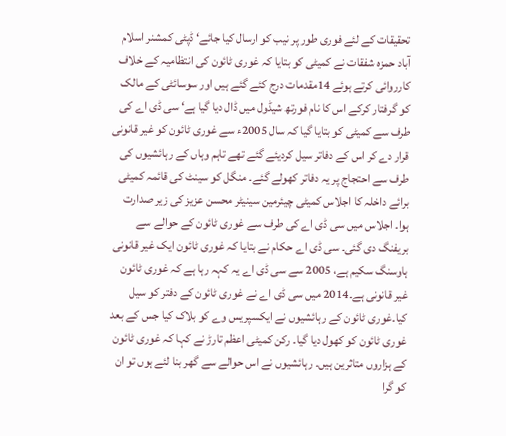تحقیقات کے لئے فوری طور پر نیب کو ارسال کیا جائے‘ ڈپٹی کمشنر اسلام آباد حمزہ شفقات نے کمیٹی کو بتایا کہ غوری ٹائون کی انتظامیہ کے خلاف کارروائی کرتے ہوئے 14مقدمات درج کئے گئے ہیں اور سوسائٹی کے مالک کو گرفتار کرکے اس کا نام فورتھ شیڈول میں ڈال دیا گیا ہے‘ سی ڈی اے کی طرف سے کمیٹی کو بتایا گیا کہ سال 2005ء سے غوری ٹائون کو غیر قانونی قرار دے کر اس کے دفاتر سیل کردیئے گئے تھے تاہم وہاں کے رہائشیوں کی طرف سے احتجاج پر یہ دفاتر کھولے گئے۔ منگل کو سینٹ کی قائمہ کمیٹی برائے داخلہ کا اجلاس کمیٹی چیئرمین سینیٹر محسن عزیز کی زیر صدارت ہوا۔ اجلاس میں سی ڈی اے کی طرف سے غوری ٹائون کے حوالے سے بریفنگ دی گئی۔ سی ڈی اے حکام نے بتایا کہ غوری ٹائون ایک غیر قانونی ہاوسنگ سکیم ہے، 2005 سے سی ڈی اے یہ کہہ رہا ہے کہ غوری ٹائون غیر قانونی ہے۔2014 میں سی ڈی اے نے غوری ٹائون کے دفتر کو سیل کیا۔غوری ٹائون کے رہائشیوں نے ایکسپریس وے کو بلاک کیا جس کے بعد غوری ٹائون کو کھول دیا گیا۔ رکن کمیٹی اعظم تارڑ نے کہا کہ غوری ٹائون کے ہزاروں متاثرین ہیں۔ رہائشیوں نے اس حوالے سے گھر بنا لئے ہوں تو ان کو گرا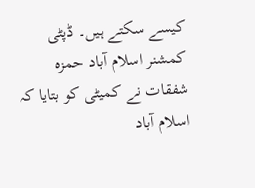کیسے سکتے ہیں۔ ڈپٹی کمشنر اسلام آباد حمزہ شفقات نے کمیٹی کو بتایا کہ اسلام آباد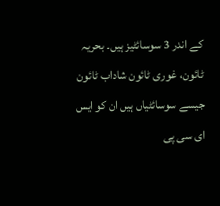کے اندر 3 سوسائٹیز ہیں۔ بحریہ ٹائون، غوری ٹائون شاداب ٹائون جیسے سوسائٹیاں ہیں ان کو ایس ای سی پی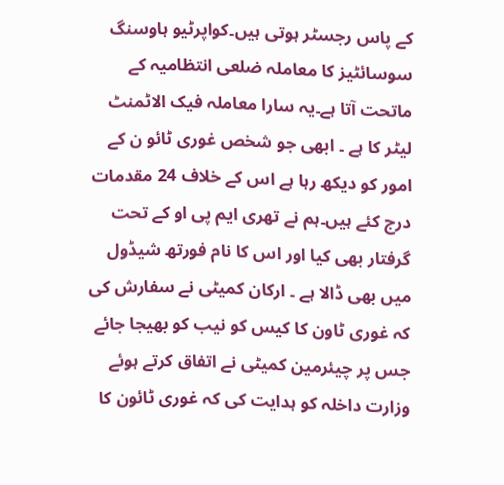کے پاس رجسٹر ہوتی ہیں۔کواپرٹیو ہاوسنگ سوسائٹیز کا معاملہ ضلعی انتظامیہ کے ماتحت آتا ہے۔یہ سارا معاملہ فیک الاٹمنٹ لیٹر کا ہے ۔ ابھی جو شخص غوری ٹائو ن کے امور کو دیکھ رہا ہے اس کے خلاف 24 مقدمات درج کئے ہیں۔ہم نے تھری ایم پی او کے تحت گرفتار بھی کیا اور اس کا نام فورتھ شیڈول میں بھی ڈالا ہے ۔ ارکان کمیٹی نے سفارش کی کہ غوری ٹاون کا کیس کو نیب کو بھیجا جائے جس پر چیئرمین کمیٹی نے اتفاق کرتے ہوئے وزارت داخلہ کو ہدایت کی کہ غوری ٹائون کا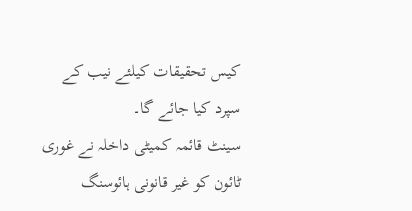کیس تحقیقات کیلئے نیب کے سپرد کیا جائے گا۔
سینٹ قائمہ کمیٹی داخلہ نے غوری ٹائون کو غیر قانونی ہائوسنگ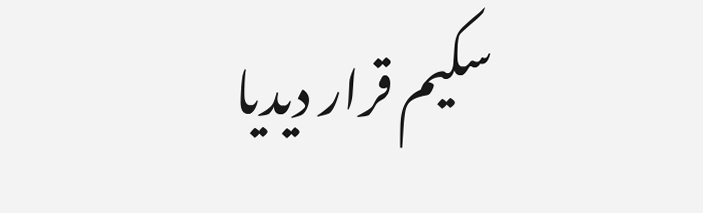سکیم قرار دیدیا